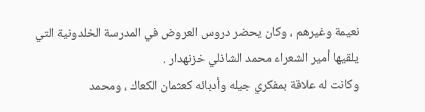نعيمة وغيرهم ، وكان يحضر دروس العروض في المدرسة الخلدونية التي يلقيها أمير الشعراء محمد الشاذلي خزنهدار .
وكانت له علاقة بمفكري جيله وأدبائه كعثمان الكعاك ، ومحمد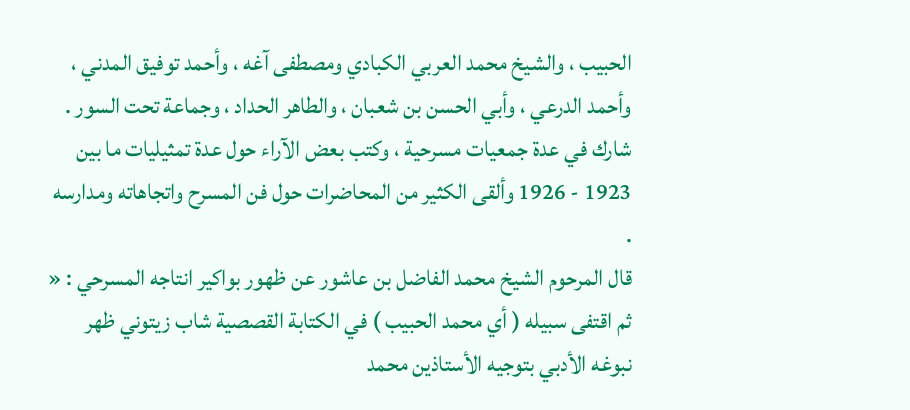الحبيب ، والشيخ محمد العربي الكبادي ومصطفى آغه ، وأحمد توفيق المدني ، وأحمد الدرعي ، وأبي الحسن بن شعبان ، والطاهر الحداد ، وجماعة تحت السور .
شارك في عدة جمعيات مسرحية ، وكتب بعض الآراء حول عدة تمثيليات ما بين 1923 - 1926 وألقى الكثير من المحاضرات حول فن المسرح واتجاهاته ومدارسه .
قال المرحوم الشيخ محمد الفاضل بن عاشور عن ظهور بواكير انتاجه المسرحي : « ثم اقتفى سبيله ( أي محمد الحبيب ) في الكتابة القصصية شاب زيتوني ظهر نبوغه الأدبي بتوجيه الأستاذين محمد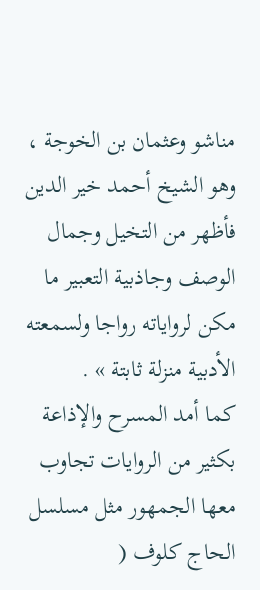مناشو وعثمان بن الخوجة ، وهو الشيخ أحمد خير الدين فأظهر من التخيل وجمال الوصف وجاذبية التعبير ما مكن لرواياته رواجا ولسمعته الأدبية منزلة ثابتة » .
كما أمد المسرح والإذاعة بكثير من الروايات تجاوب معها الجمهور مثل مسلسل الحاج كلوف (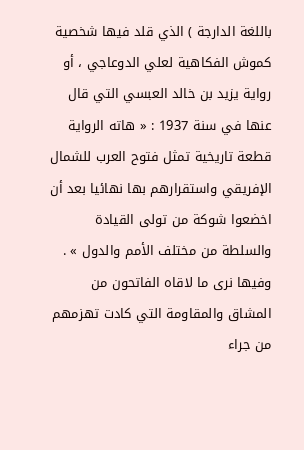باللغة الدارجة ) الذي قلد فيها شخصية كموش الفكاهية لعلي الدوعاجي ، أو رواية يزيد بن خالد العبسي التي قال عنها في سنة 1937 : « هاته الرواية قطعة تاريخية تمثل فتوح العرب للشمال الإفريقي واستقرارهم بها نهائيا بعد أن اخضعوا شوكة من تولى القيادة والسلطة من مختلف الأمم والدول » .
وفيها نرى ما لاقاه الفاتحون من المشاق والمقاومة التي كادت تهزمهم من جراء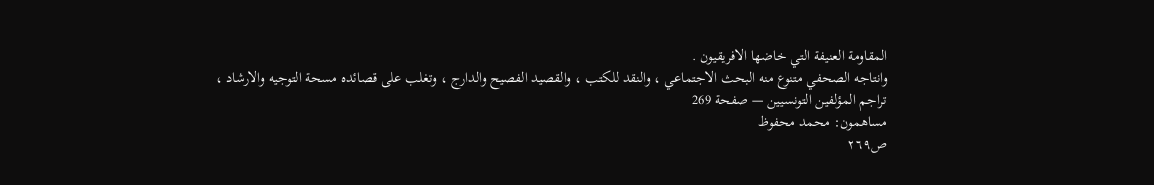المقاومة العنيفة التي خاضها الافريقيون .
وانتاجه الصحفي متنوع منه البحث الاجتماعي ، والنقد للكتب ، والقصيد الفصيح والدارج ، وتغلب على قصائده مسحة التوجيه والارشاد ،
تراجم المؤلفين التونسيين — صفحة 269
مساهمون: محمد محفوظ
ص٢٦٩